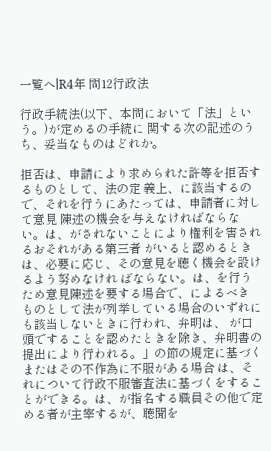一覧へ|R4年 問12行政法

行政手続法(以下、本問において「法」という。)が定めるの手続に 関する次の記述のうち、妥当なものはどれか。

拒否は、申請により求められた許等を拒否するものとして、法の定 義上、に該当するので、それを行うにあたっては、申請者に対して意見 陳述の機会を与えなければならない。は、がされないことにより権利を害されるおそれがある第三者 がいると認めるときは、必要に応じ、その意見を聴く機会を設けるよう努めなけれ ばならない。は、を行うため意見陳述を要する場合で、によるべき ものとして法が列挙している場合のいずれにも該当しないときに行われ、弁明は、 が口頭ですることを認めたときを除き、弁明書の提出により行われる。」の節の規定に基づくまたはその不作為に不服がある場合 は、それについて行政不服審査法に基づくをすることができる。は、が指名する職員その他で定める者が主宰するが、聴聞を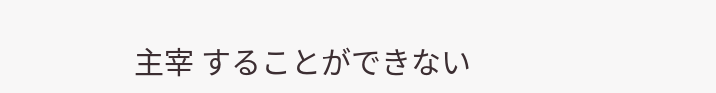主宰 することができない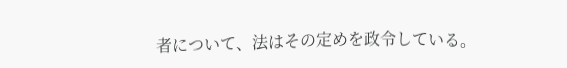者について、法はその定めを政令している。